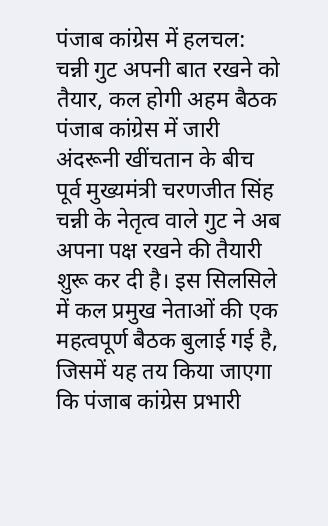पंजाब कांग्रेस में हलचल: चन्नी गुट अपनी बात रखने को तैयार, कल होगी अहम बैठक
पंजाब कांग्रेस में जारी अंदरूनी खींचतान के बीच पूर्व मुख्यमंत्री चरणजीत सिंह चन्नी के नेतृत्व वाले गुट ने अब अपना पक्ष रखने की तैयारी शुरू कर दी है। इस सिलसिले में कल प्रमुख नेताओं की एक महत्वपूर्ण बैठक बुलाई गई है, जिसमें यह तय किया जाएगा कि पंजाब कांग्रेस प्रभारी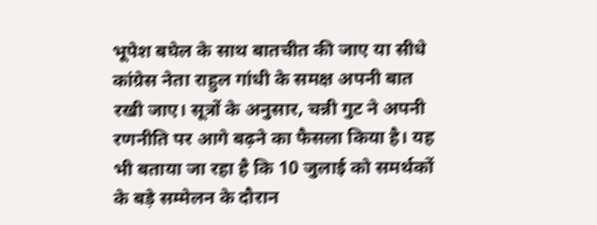भूपेश बघेल के साथ बातचीत की जाए या सीधे कांग्रेस नेता राहुल गांधी के समक्ष अपनी बात रखी जाए। सूत्रों के अनुसार, चन्नी गुट ने अपनी रणनीति पर आगे बढ़ने का फैसला किया है। यह भी बताया जा रहा है कि 10 जुलाई को समर्थकों के बड़े सम्मेलन के दौरान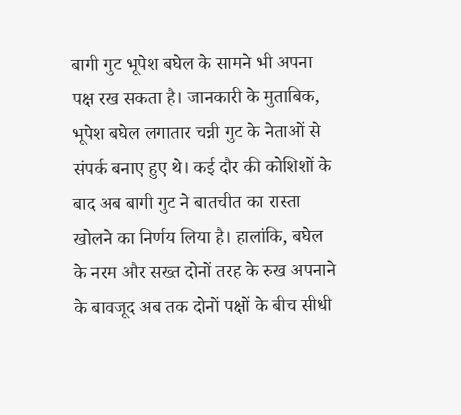बागी गुट भूपेश बघेल के सामने भी अपना पक्ष रख सकता है। जानकारी के मुताबिक, भूपेश बघेल लगातार चन्नी गुट के नेताओं से संपर्क बनाए हुए थे। कई दौर की कोशिशों के बाद अब बागी गुट ने बातचीत का रास्ता खोलने का निर्णय लिया है। हालांकि, बघेल के नरम और सख्त दोनों तरह के रुख अपनाने के बावजूद अब तक दोनों पक्षों के बीच सीधी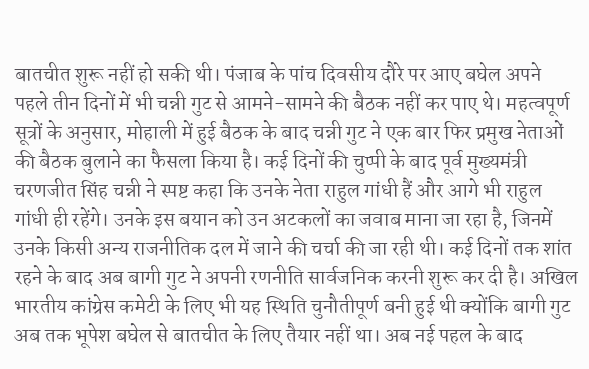बातचीत शुरू नहीं हो सकी थी। पंजाब के पांच दिवसीय दौरे पर आए बघेल अपने पहले तीन दिनों में भी चन्नी गुट से आमने-सामने की बैठक नहीं कर पाए थे। महत्वपूर्ण सूत्रों के अनुसार, मोहाली में हुई बैठक के बाद चन्नी गुट ने एक बार फिर प्रमुख नेताओं की बैठक बुलाने का फैसला किया है। कई दिनों की चुप्पी के बाद पूर्व मुख्यमंत्री चरणजीत सिंह चन्नी ने स्पष्ट कहा कि उनके नेता राहुल गांधी हैं और आगे भी राहुल गांधी ही रहेंगे। उनके इस बयान को उन अटकलों का जवाब माना जा रहा है, जिनमें उनके किसी अन्य राजनीतिक दल में जाने की चर्चा की जा रही थी। कई दिनों तक शांत रहने के बाद अब बागी गुट ने अपनी रणनीति सार्वजनिक करनी शुरू कर दी है। अखिल भारतीय कांग्रेस कमेटी के लिए भी यह स्थिति चुनौतीपूर्ण बनी हुई थी क्योंकि बागी गुट अब तक भूपेश बघेल से बातचीत के लिए तैयार नहीं था। अब नई पहल के बाद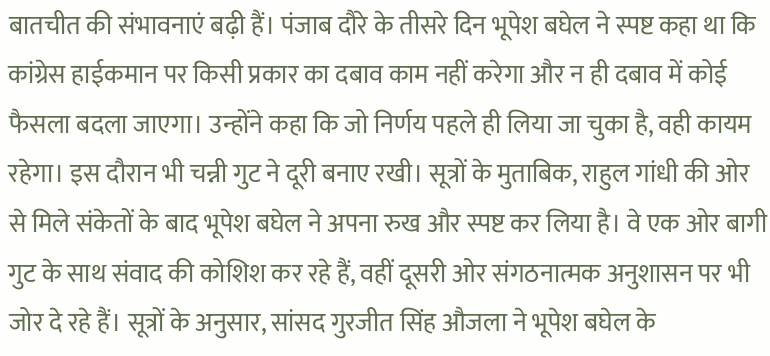बातचीत की संभावनाएं बढ़ी हैं। पंजाब दौरे के तीसरे दिन भूपेश बघेल ने स्पष्ट कहा था कि कांग्रेस हाईकमान पर किसी प्रकार का दबाव काम नहीं करेगा और न ही दबाव में कोई फैसला बदला जाएगा। उन्होंने कहा कि जो निर्णय पहले ही लिया जा चुका है, वही कायम रहेगा। इस दौरान भी चन्नी गुट ने दूरी बनाए रखी। सूत्रों के मुताबिक, राहुल गांधी की ओर से मिले संकेतों के बाद भूपेश बघेल ने अपना रुख और स्पष्ट कर लिया है। वे एक ओर बागी गुट के साथ संवाद की कोशिश कर रहे हैं, वहीं दूसरी ओर संगठनात्मक अनुशासन पर भी जोर दे रहे हैं। सूत्रों के अनुसार, सांसद गुरजीत सिंह औजला ने भूपेश बघेल के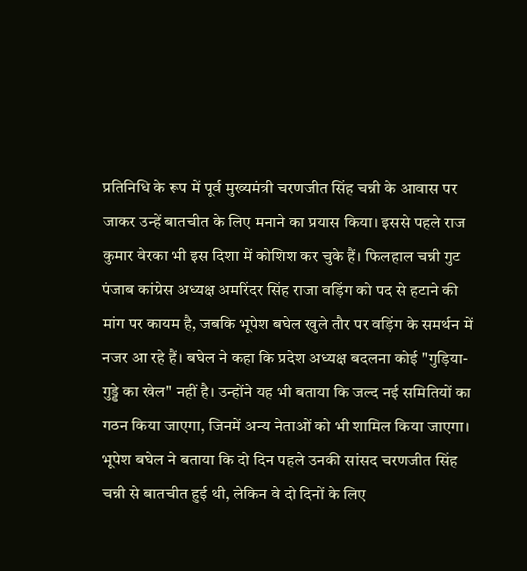प्रतिनिधि के रूप में पूर्व मुख्यमंत्री चरणजीत सिंह चन्नी के आवास पर जाकर उन्हें बातचीत के लिए मनाने का प्रयास किया। इससे पहले राज कुमार वेरका भी इस दिशा में कोशिश कर चुके हैं। फिलहाल चन्नी गुट पंजाब कांग्रेस अध्यक्ष अमरिंदर सिंह राजा वड़िंग को पद से हटाने की मांग पर कायम है, जबकि भूपेश बघेल खुले तौर पर वड़िंग के समर्थन में नजर आ रहे हैं। बघेल ने कहा कि प्रदेश अध्यक्ष बदलना कोई "गुड़िया-गुड्डे का खेल" नहीं है। उन्होंने यह भी बताया कि जल्द नई समितियों का गठन किया जाएगा, जिनमें अन्य नेताओं को भी शामिल किया जाएगा। भूपेश बघेल ने बताया कि दो दिन पहले उनकी सांसद चरणजीत सिंह चन्नी से बातचीत हुई थी, लेकिन वे दो दिनों के लिए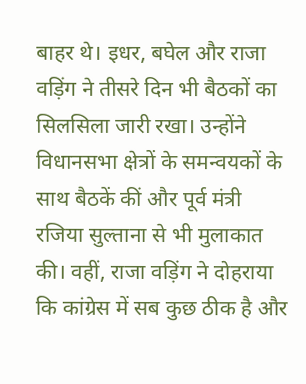बाहर थे। इधर, बघेल और राजा वड़िंग ने तीसरे दिन भी बैठकों का सिलसिला जारी रखा। उन्होंने विधानसभा क्षेत्रों के समन्वयकों के साथ बैठकें कीं और पूर्व मंत्री रजिया सुल्ताना से भी मुलाकात की। वहीं, राजा वड़िंग ने दोहराया कि कांग्रेस में सब कुछ ठीक है और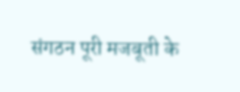संगठन पूरी मजबूती के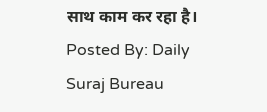साथ काम कर रहा है।
Posted By: Daily Suraj Bureau